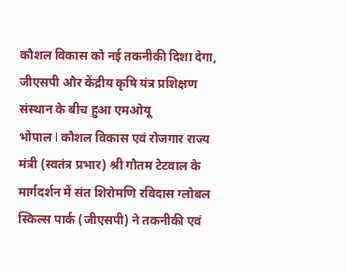कौशल विकास को नई तकनीकी दिशा देगा, जीएसपी और केंद्रीय कृषि यंत्र प्रशिक्षण संस्थान के बीच हुआ एमओयू
भोपाल l कौशल विकास एवं रोजगार राज्य मंत्री (स्वतंत्र प्रभार) श्री गौतम टेटवाल के मार्गदर्शन में संत शिरोमणि रविदास ग्लोबल स्किल्स पार्क (जीएसपी) ने तकनीकी एवं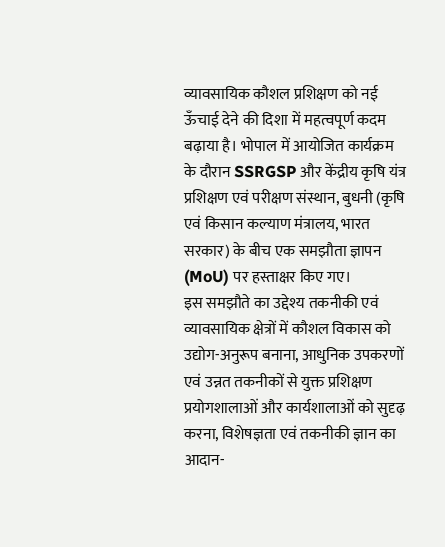व्यावसायिक कौशल प्रशिक्षण को नई ऊँचाई देने की दिशा में महत्वपूर्ण कदम बढ़ाया है। भोपाल में आयोजित कार्यक्रम के दौरान SSRGSP और केंद्रीय कृषि यंत्र प्रशिक्षण एवं परीक्षण संस्थान, बुधनी (कृषि एवं किसान कल्याण मंत्रालय, भारत सरकार) के बीच एक समझौता ज्ञापन (MoU) पर हस्ताक्षर किए गए।
इस समझौते का उद्देश्य तकनीकी एवं व्यावसायिक क्षेत्रों में कौशल विकास को उद्योग-अनुरूप बनाना, आधुनिक उपकरणों एवं उन्नत तकनीकों से युक्त प्रशिक्षण प्रयोगशालाओं और कार्यशालाओं को सुदृढ़ करना, विशेषज्ञता एवं तकनीकी ज्ञान का आदान-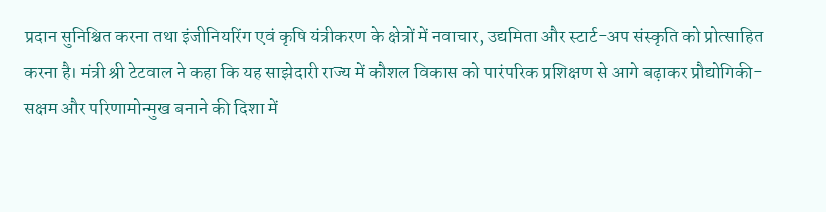प्रदान सुनिश्चित करना तथा इंजीनियरिंग एवं कृषि यंत्रीकरण के क्षेत्रों में नवाचार, उद्यमिता और स्टार्ट-अप संस्कृति को प्रोत्साहित करना है। मंत्री श्री टेटवाल ने कहा कि यह साझेदारी राज्य में कौशल विकास को पारंपरिक प्रशिक्षण से आगे बढ़ाकर प्रौद्योगिकी-सक्षम और परिणामोन्मुख बनाने की दिशा में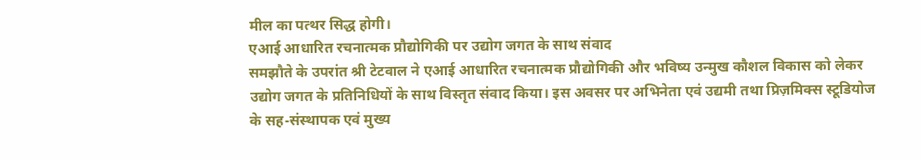मील का पत्थर सिद्ध होगी।
एआई आधारित रचनात्मक प्रौद्योगिकी पर उद्योग जगत के साथ संवाद
समझौते के उपरांत श्री टेटवाल ने एआई आधारित रचनात्मक प्रौद्योगिकी और भविष्य उन्मुख कौशल विकास को लेकर उद्योग जगत के प्रतिनिधियों के साथ विस्तृत संवाद किया। इस अवसर पर अभिनेता एवं उद्यमी तथा प्रिज़मिक्स स्टूडियोज के सह-संस्थापक एवं मुख्य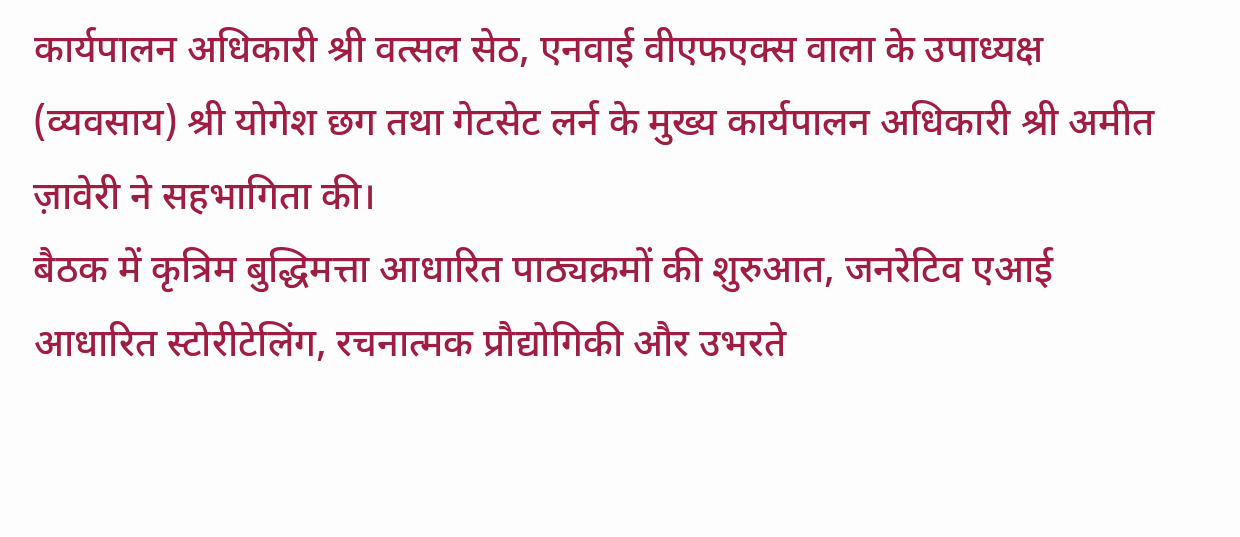कार्यपालन अधिकारी श्री वत्सल सेठ, एनवाई वीएफएक्स वाला के उपाध्यक्ष (व्यवसाय) श्री योगेश छग तथा गेटसेट लर्न के मुख्य कार्यपालन अधिकारी श्री अमीत ज़ावेरी ने सहभागिता की।
बैठक में कृत्रिम बुद्धिमत्ता आधारित पाठ्यक्रमों की शुरुआत, जनरेटिव एआई आधारित स्टोरीटेलिंग, रचनात्मक प्रौद्योगिकी और उभरते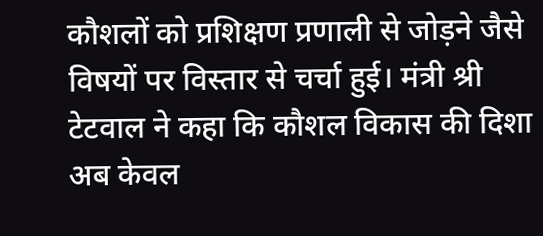कौशलों को प्रशिक्षण प्रणाली से जोड़ने जैसे विषयों पर विस्तार से चर्चा हुई। मंत्री श्री टेटवाल ने कहा कि कौशल विकास की दिशा अब केवल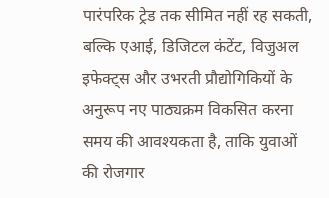पारंपरिक ट्रेड तक सीमित नहीं रह सकती, बल्कि एआई, डिजिटल कंटेंट, विजुअल इफेक्ट्स और उभरती प्रौद्योगिकियों के अनुरूप नए पाठ्यक्रम विकसित करना समय की आवश्यकता है, ताकि युवाओं की रोजगार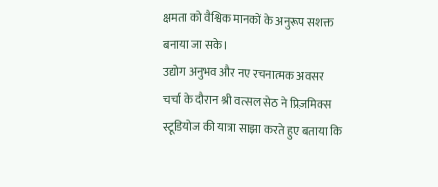क्षमता को वैश्विक मानकों के अनुरूप सशक्त बनाया जा सके।
उद्योग अनुभव और नए रचनात्मक अवसर
चर्चा के दौरान श्री वत्सल सेठ ने प्रिज़मिक्स स्टूडियोज की यात्रा साझा करते हुए बताया कि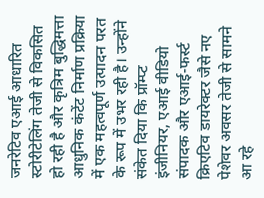जनरेटिव एआई आधारित स्टोरीटेलिंग तेजी से विकसित हो रही है और कृत्रिम बुद्धिमत्ता आधुनिक कंटेंट निर्माण प्रक्रिया में एक महत्वपूर्ण उत्पादन परत के रूप में उभर रही है। उन्होंने संकेत दिया कि प्रॉम्प्ट इंजीनियर, एआई वीडियो संपादक और एआई-फर्स्ट क्रिएटिव डायरेक्टर जैसे नए पेशेवर अवसर तेजी से सामने आ रहे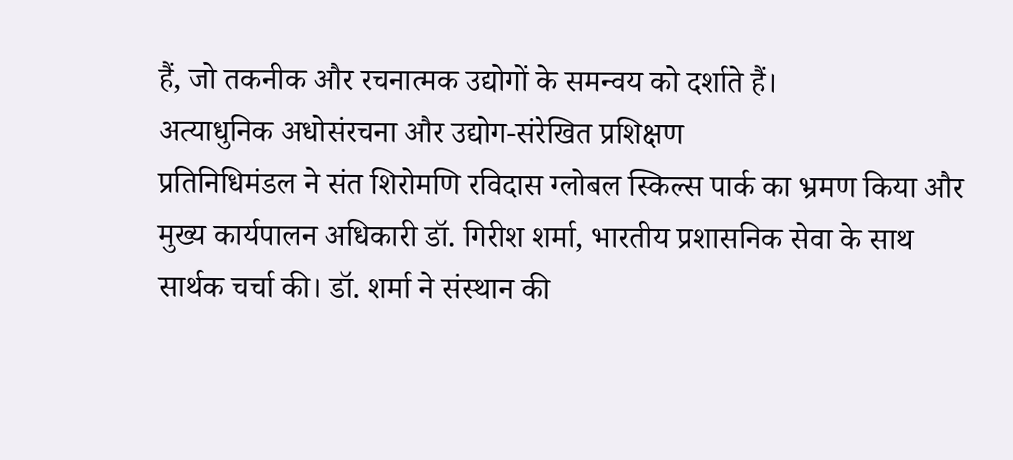हैं, जो तकनीक और रचनात्मक उद्योगों के समन्वय को दर्शाते हैं।
अत्याधुनिक अधोसंरचना और उद्योग-संरेखित प्रशिक्षण
प्रतिनिधिमंडल ने संत शिरोमणि रविदास ग्लोबल स्किल्स पार्क का भ्रमण किया और मुख्य कार्यपालन अधिकारी डॉ. गिरीश शर्मा, भारतीय प्रशासनिक सेवा के साथ सार्थक चर्चा की। डॉ. शर्मा ने संस्थान की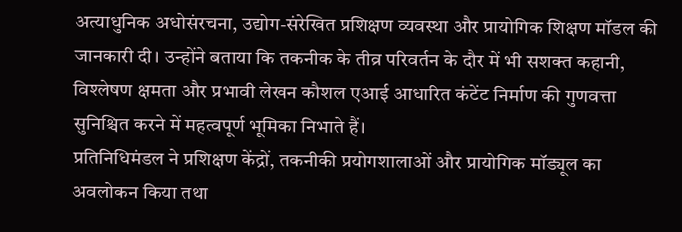अत्याधुनिक अधोसंरचना, उद्योग-संरेखित प्रशिक्षण व्यवस्था और प्रायोगिक शिक्षण मॉडल की जानकारी दी। उन्होंने बताया कि तकनीक के तीव्र परिवर्तन के दौर में भी सशक्त कहानी, विश्लेषण क्षमता और प्रभावी लेखन कौशल एआई आधारित कंटेंट निर्माण की गुणवत्ता सुनिश्चित करने में महत्वपूर्ण भूमिका निभाते हैं।
प्रतिनिधिमंडल ने प्रशिक्षण केंद्रों, तकनीकी प्रयोगशालाओं और प्रायोगिक मॉड्यूल का अवलोकन किया तथा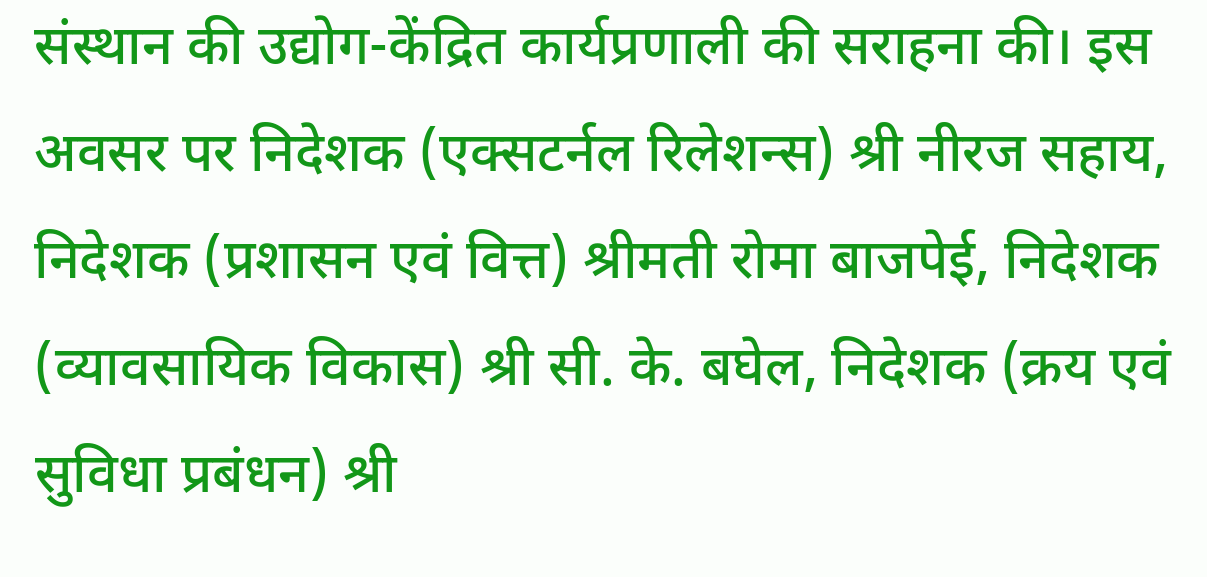संस्थान की उद्योग-केंद्रित कार्यप्रणाली की सराहना की। इस अवसर पर निदेशक (एक्सटर्नल रिलेशन्स) श्री नीरज सहाय, निदेशक (प्रशासन एवं वित्त) श्रीमती रोमा बाजपेई, निदेशक (व्यावसायिक विकास) श्री सी. के. बघेल, निदेशक (क्रय एवं सुविधा प्रबंधन) श्री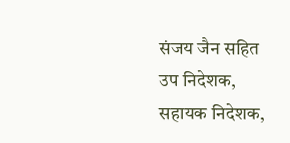संजय जैन सहित उप निदेशक, सहायक निदेशक,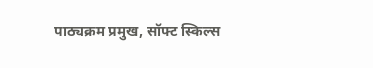पाठ्यक्रम प्रमुख, सॉफ्ट स्किल्स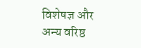विशेषज्ञ और अन्य वरिष्ठ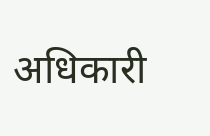अधिकारी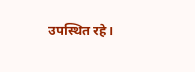उपस्थित रहे।